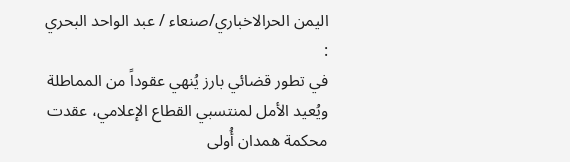اليمن الحرالاخباري/صنعاء / عبد الواحد البحري :
في تطور قضائي بارز يُنهي عقوداً من المماطلة ويُعيد الأمل لمنتسبي القطاع الإعلامي، عقدت محكمة همدان أُولى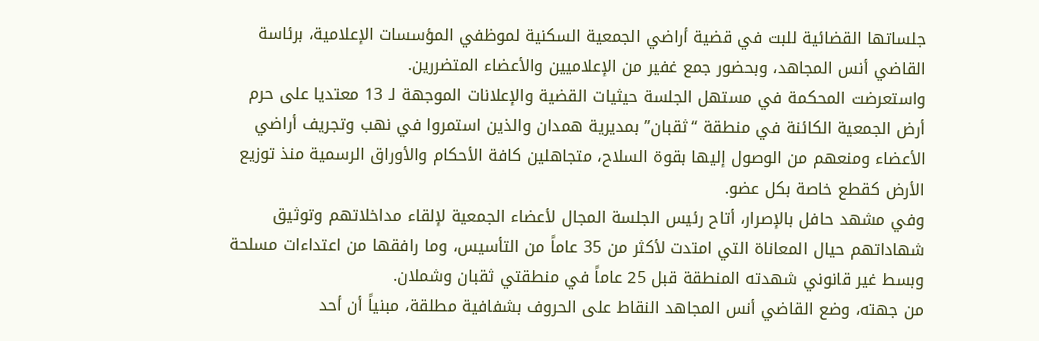جلساتها القضائية للبت في قضية أراضي الجمعية السكنية لموظفي المؤسسات الإعلامية، برئاسة القاضي أنس المجاهد، وبحضور جمع غفير من الإعلاميين والأعضاء المتضررين.
واستعرضت المحكمة في مستهل الجلسة حيثيات القضية والإعلانات الموجهة لـ 13 معتديا على حرم أرض الجمعية الكائنة في منطقة “ثقبان” بمديرية همدان والذين استمروا في نهب وتجريف أراضي الأعضاء ومنعهم من الوصول إليها بقوة السلاح، متجاهلين كافة الأحكام والأوراق الرسمية منذ توزيع الأرض كقطع خاصة بكل عضو.
وفي مشهد حافل بالإصرار، أتاح رئيس الجلسة المجال لأعضاء الجمعية لإلقاء مداخلاتهم وتوثيق شهاداتهم حيال المعاناة التي امتدت لأكثر من 35 عاماً من التأسيس، وما رافقها من اعتداءات مسلحة وبسط غير قانوني شهدته المنطقة قبل 25 عاماً في منطقتي ثقبان وشملان.
من جهته، وضع القاضي أنس المجاهد النقاط على الحروف بشفافية مطلقة، مبنياً أن أحد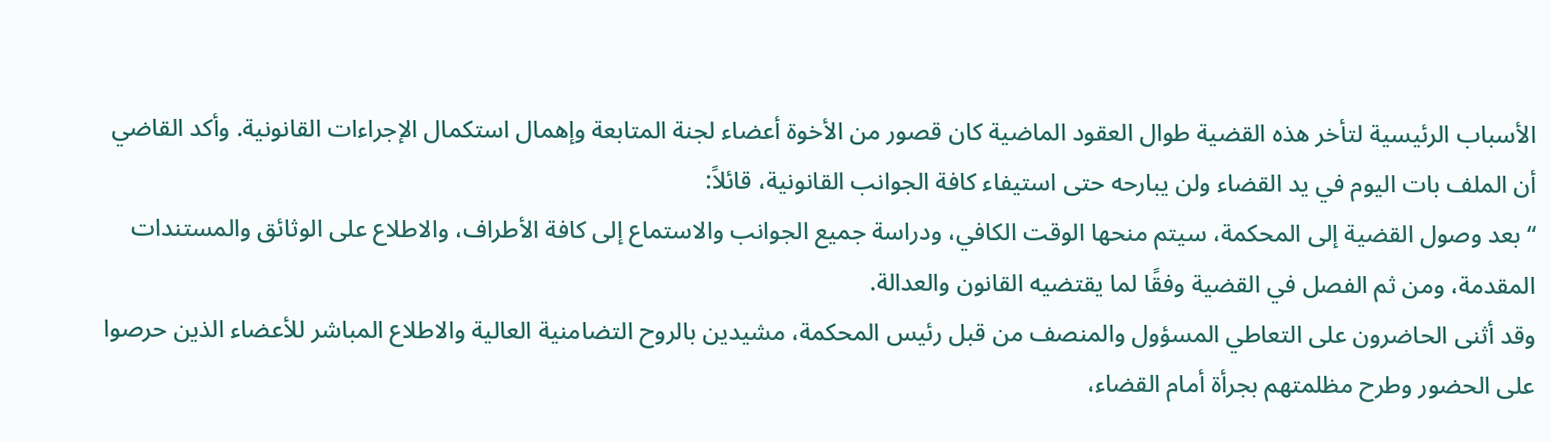الأسباب الرئيسية لتأخر هذه القضية طوال العقود الماضية كان قصور من الأخوة أعضاء لجنة المتابعة وإهمال استكمال الإجراءات القانونية. وأكد القاضي أن الملف بات اليوم في يد القضاء ولن يبارحه حتى استيفاء كافة الجوانب القانونية، قائلاً:
“بعد وصول القضية إلى المحكمة، سيتم منحها الوقت الكافي، ودراسة جميع الجوانب والاستماع إلى كافة الأطراف، والاطلاع على الوثائق والمستندات المقدمة، ومن ثم الفصل في القضية وفقًا لما يقتضيه القانون والعدالة.
وقد أثنى الحاضرون على التعاطي المسؤول والمنصف من قبل رئيس المحكمة، مشيدين بالروح التضامنية العالية والاطلاع المباشر للأعضاء الذين حرصوا على الحضور وطرح مظلمتهم بجرأة أمام القضاء،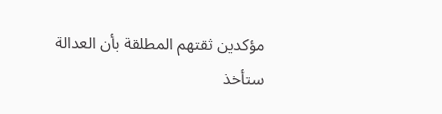مؤكدين ثقتهم المطلقة بأن العدالة ستأخذ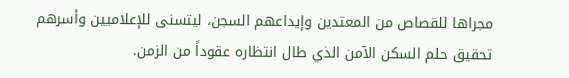مجراها للقصاص من المعتدين وإيداعهم السجن، ليتسنى للإعلاميين وأسرهم تحقيق حلم السكن الآمن الذي طال انتظاره عقوداً من الزمن.